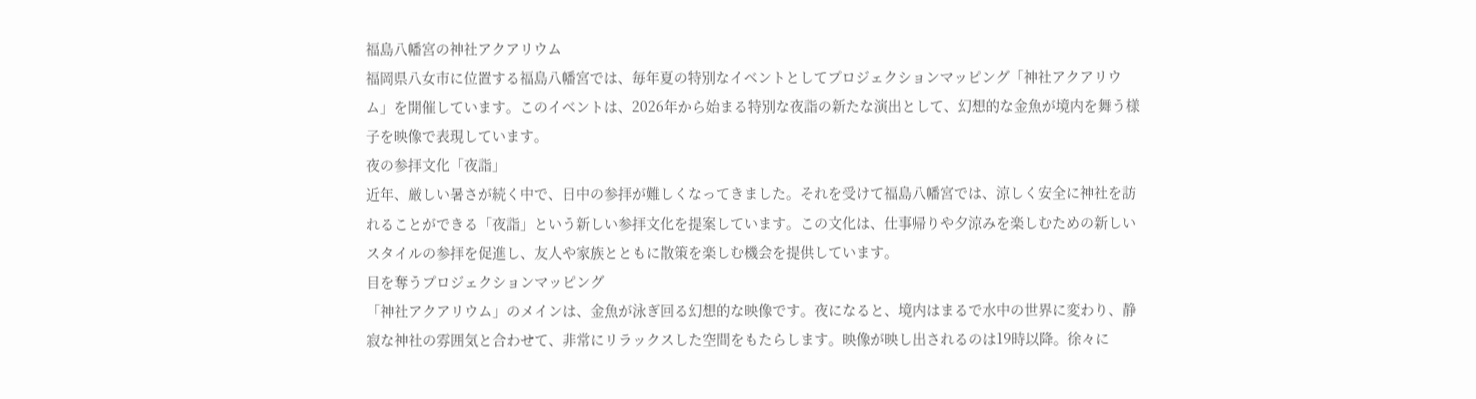福島八幡宮の神社アクアリウム
福岡県八女市に位置する福島八幡宮では、毎年夏の特別なイベントとしてプロジェクションマッピング「神社アクアリウム」を開催しています。このイベントは、2026年から始まる特別な夜詣の新たな演出として、幻想的な金魚が境内を舞う様子を映像で表現しています。
夜の参拝文化「夜詣」
近年、厳しい暑さが続く中で、日中の参拝が難しくなってきました。それを受けて福島八幡宮では、涼しく安全に神社を訪れることができる「夜詣」という新しい参拝文化を提案しています。この文化は、仕事帰りや夕涼みを楽しむための新しいスタイルの参拝を促進し、友人や家族とともに散策を楽しむ機会を提供しています。
目を奪うプロジェクションマッピング
「神社アクアリウム」のメインは、金魚が泳ぎ回る幻想的な映像です。夜になると、境内はまるで水中の世界に変わり、静寂な神社の雰囲気と合わせて、非常にリラックスした空間をもたらします。映像が映し出されるのは19時以降。徐々に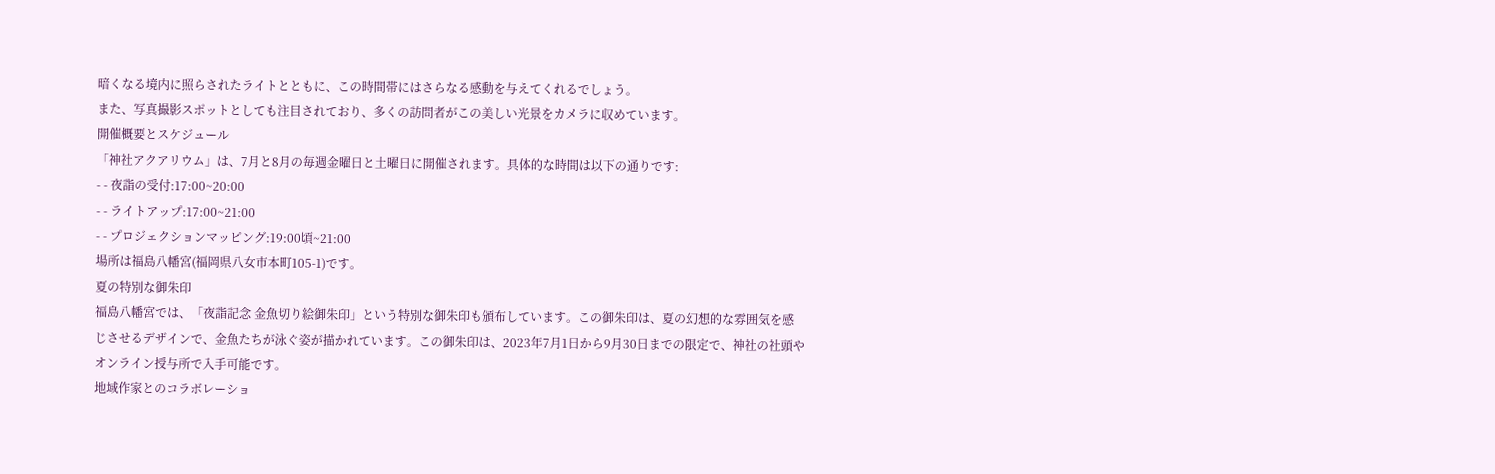暗くなる境内に照らされたライトとともに、この時間帯にはさらなる感動を与えてくれるでしょう。
また、写真撮影スポットとしても注目されており、多くの訪問者がこの美しい光景をカメラに収めています。
開催概要とスケジュール
「神社アクアリウム」は、7月と8月の毎週金曜日と土曜日に開催されます。具体的な時間は以下の通りです:
- - 夜詣の受付:17:00~20:00
- - ライトアップ:17:00~21:00
- - プロジェクションマッピング:19:00頃~21:00
場所は福島八幡宮(福岡県八女市本町105-1)です。
夏の特別な御朱印
福島八幡宮では、「夜詣記念 金魚切り絵御朱印」という特別な御朱印も頒布しています。この御朱印は、夏の幻想的な雰囲気を感じさせるデザインで、金魚たちが泳ぐ姿が描かれています。この御朱印は、2023年7月1日から9月30日までの限定で、神社の社頭やオンライン授与所で入手可能です。
地域作家とのコラボレーショ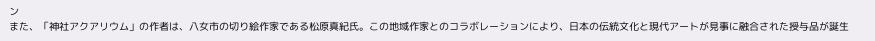ン
また、「神社アクアリウム」の作者は、八女市の切り絵作家である松原真紀氏。この地域作家とのコラボレーションにより、日本の伝統文化と現代アートが見事に融合された授与品が誕生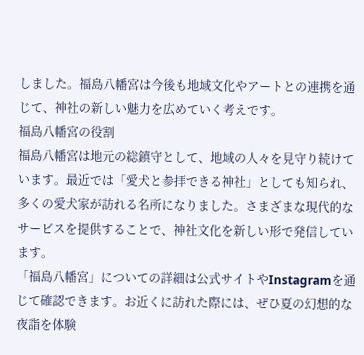しました。福島八幡宮は今後も地域文化やアートとの連携を通じて、神社の新しい魅力を広めていく考えです。
福島八幡宮の役割
福島八幡宮は地元の総鎮守として、地域の人々を見守り続けています。最近では「愛犬と参拝できる神社」としても知られ、多くの愛犬家が訪れる名所になりました。さまざまな現代的なサービスを提供することで、神社文化を新しい形で発信しています。
「福島八幡宮」についての詳細は公式サイトやInstagramを通じて確認できます。お近くに訪れた際には、ぜひ夏の幻想的な夜詣を体験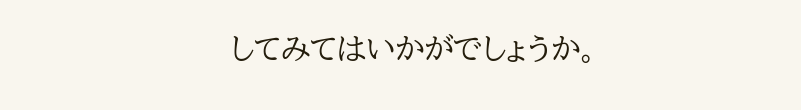してみてはいかがでしょうか。